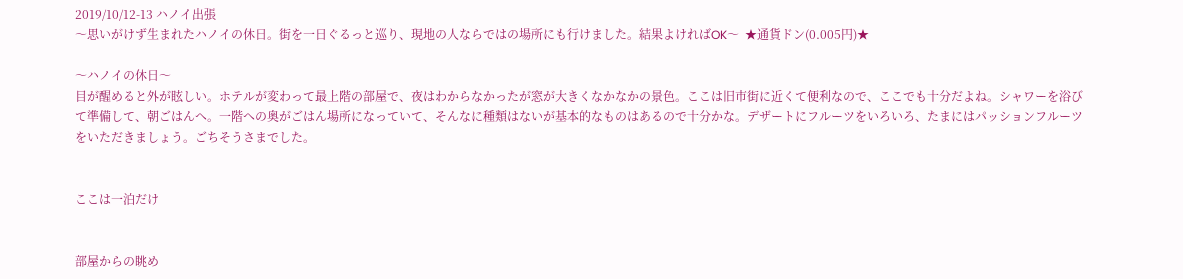2019/10/12-13 ハノイ出張
〜思いがけず生まれたハノイの休日。街を一日ぐるっと巡り、現地の人ならではの場所にも行けました。結果よければOK〜  ★通貨ドン(0.005円)★

〜ハノイの休日〜
目が醒めると外が眩しい。ホテルが変わって最上階の部屋で、夜はわからなかったが窓が大きくなかなかの景色。ここは旧市街に近くて便利なので、ここでも十分だよね。シャワーを浴びて準備して、朝ごはんへ。一階への奥がごはん場所になっていて、そんなに種類はないが基本的なものはあるので十分かな。デザートにフルーツをいろいろ、たまにはパッションフルーツをいただきましょう。ごちそうさまでした。


ここは一泊だけ


部屋からの眺め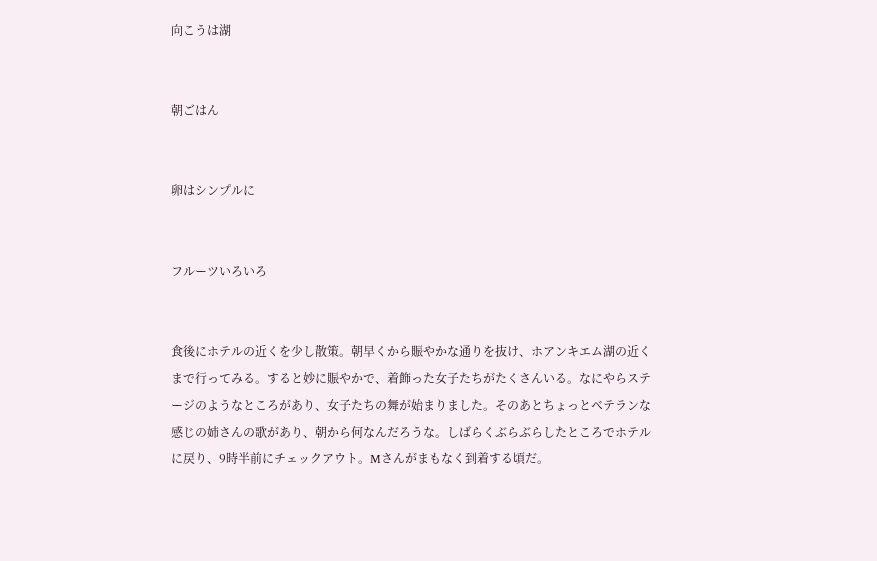向こうは湖


朝ごはん


卵はシンプルに


フルーツいろいろ


食後にホテルの近くを少し散策。朝早くから賑やかな通りを抜け、ホアンキエム湖の近くまで行ってみる。すると妙に賑やかで、着飾った女子たちがたくさんいる。なにやらステージのようなところがあり、女子たちの舞が始まりました。そのあとちょっとベテランな感じの姉さんの歌があり、朝から何なんだろうな。しばらくぶらぶらしたところでホテルに戻り、9時半前にチェックアウト。Mさんがまもなく到着する頃だ。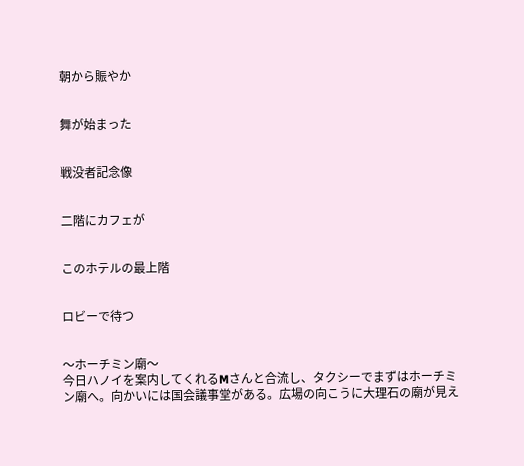朝から賑やか


舞が始まった


戦没者記念像


二階にカフェが


このホテルの最上階


ロビーで待つ


〜ホーチミン廟〜
今日ハノイを案内してくれるMさんと合流し、タクシーでまずはホーチミン廟へ。向かいには国会議事堂がある。広場の向こうに大理石の廟が見え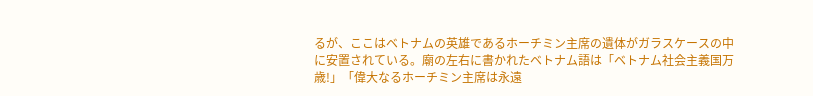るが、ここはベトナムの英雄であるホーチミン主席の遺体がガラスケースの中に安置されている。廟の左右に書かれたベトナム語は「ベトナム社会主義国万歳!」「偉大なるホーチミン主席は永遠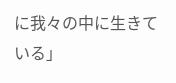に我々の中に生きている」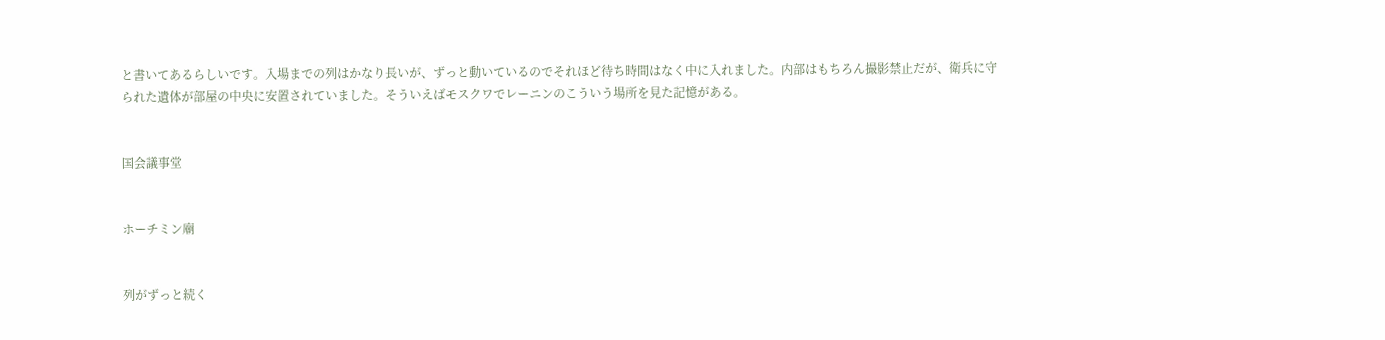と書いてあるらしいです。入場までの列はかなり長いが、ずっと動いているのでそれほど待ち時間はなく中に入れました。内部はもちろん撮影禁止だが、衛兵に守られた遺体が部屋の中央に安置されていました。そういえばモスクワでレーニンのこういう場所を見た記憶がある。


国会議事堂


ホーチミン廟


列がずっと続く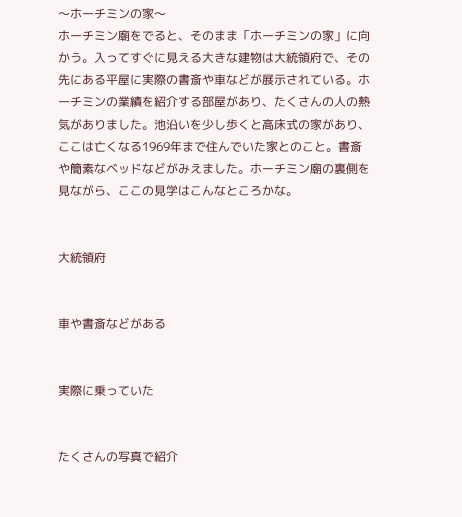〜ホーチミンの家〜
ホーチミン廟をでると、そのまま「ホーチミンの家」に向かう。入ってすぐに見える大きな建物は大統領府で、その先にある平屋に実際の書斎や車などが展示されている。ホーチミンの業績を紹介する部屋があり、たくさんの人の熱気がありました。池沿いを少し歩くと高床式の家があり、ここは亡くなる1969年まで住んでいた家とのこと。書斎や簡素なベッドなどがみえました。ホーチミン廟の裏側を見ながら、ここの見学はこんなところかな。


大統領府


車や書斎などがある


実際に乗っていた


たくさんの写真で紹介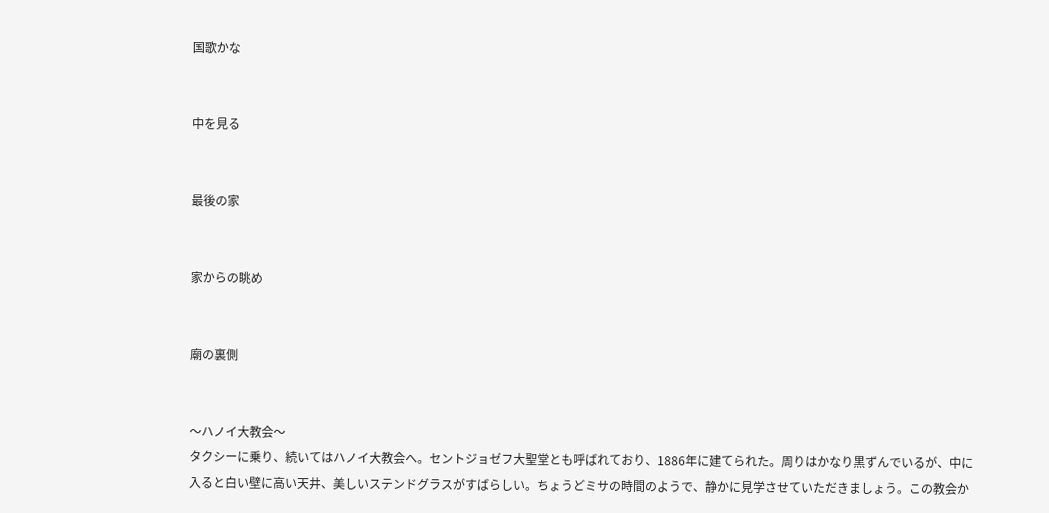国歌かな


中を見る


最後の家


家からの眺め


廟の裏側


〜ハノイ大教会〜
タクシーに乗り、続いてはハノイ大教会へ。セントジョゼフ大聖堂とも呼ばれており、1886年に建てられた。周りはかなり黒ずんでいるが、中に入ると白い壁に高い天井、美しいステンドグラスがすばらしい。ちょうどミサの時間のようで、静かに見学させていただきましょう。この教会か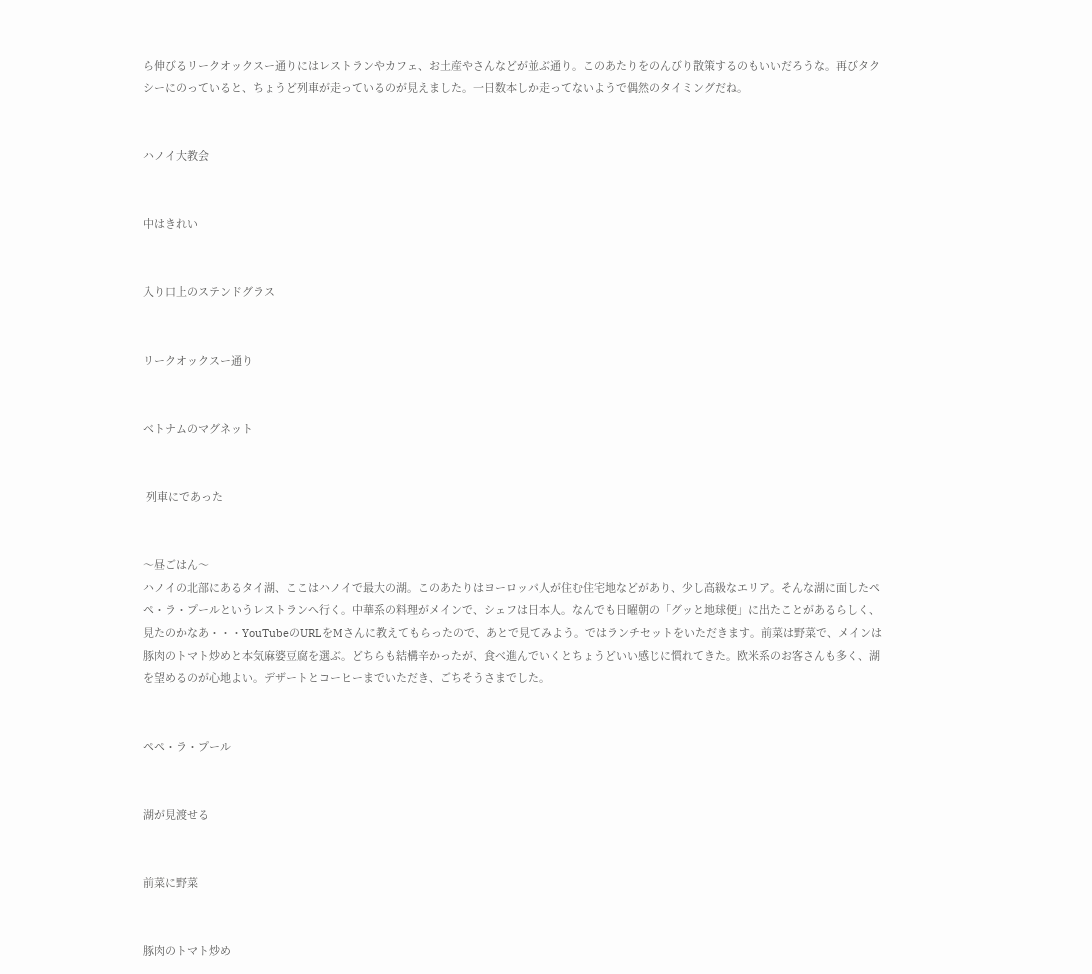ら伸びるリークオックスー通りにはレストランやカフェ、お土産やさんなどが並ぶ通り。このあたりをのんびり散策するのもいいだろうな。再びタクシーにのっていると、ちょうど列車が走っているのが見えました。一日数本しか走ってないようで偶然のタイミングだね。


ハノイ大教会


中はきれい


入り口上のステンドグラス


リークオックスー通り


ベトナムのマグネット


 列車にであった


〜昼ごはん〜
ハノイの北部にあるタイ湖、ここはハノイで最大の湖。このあたりはヨーロッパ人が住む住宅地などがあり、少し高級なエリア。そんな湖に面したペペ・ラ・プールというレストランへ行く。中華系の料理がメインで、シェフは日本人。なんでも日曜朝の「グッと地球便」に出たことがあるらしく、見たのかなあ・・・YouTubeのURLをMさんに教えてもらったので、あとで見てみよう。ではランチセットをいただきます。前菜は野菜で、メインは豚肉のトマト炒めと本気麻婆豆腐を選ぶ。どちらも結構辛かったが、食べ進んでいくとちょうどいい感じに慣れてきた。欧米系のお客さんも多く、湖を望めるのが心地よい。デザートとコーヒーまでいただき、ごちそうさまでした。


ペペ・ラ・プール


湖が見渡せる


前菜に野菜


豚肉のトマト炒め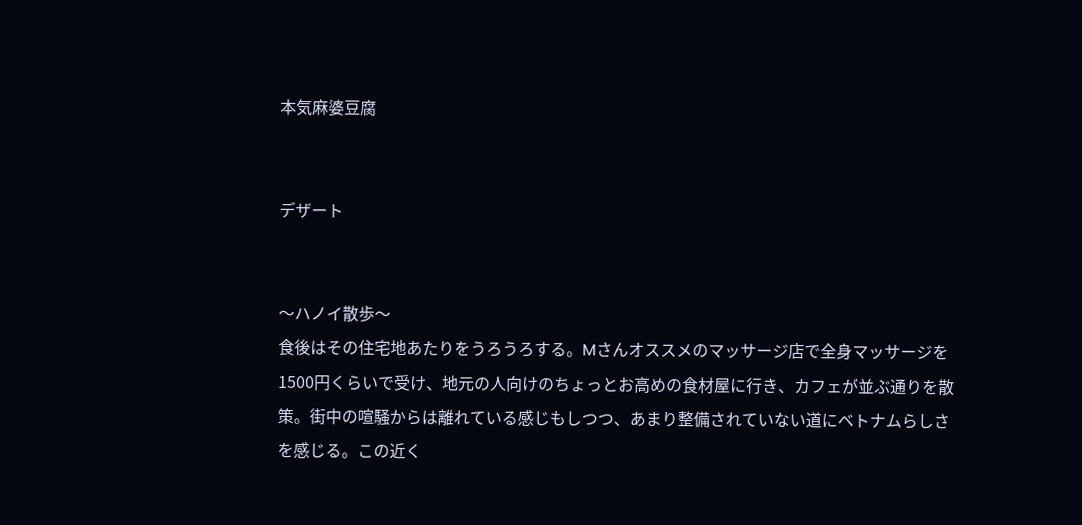本気麻婆豆腐


デザート


〜ハノイ散歩〜
食後はその住宅地あたりをうろうろする。Mさんオススメのマッサージ店で全身マッサージを1500円くらいで受け、地元の人向けのちょっとお高めの食材屋に行き、カフェが並ぶ通りを散策。街中の喧騒からは離れている感じもしつつ、あまり整備されていない道にベトナムらしさを感じる。この近く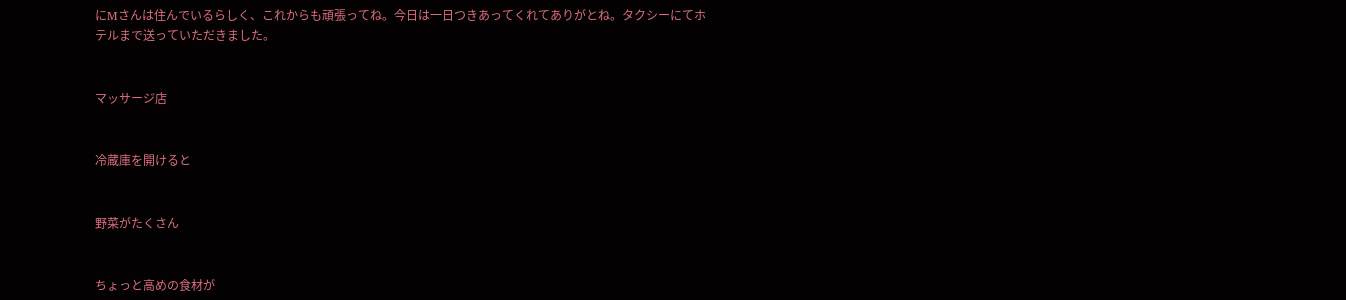にMさんは住んでいるらしく、これからも頑張ってね。今日は一日つきあってくれてありがとね。タクシーにてホテルまで送っていただきました。


マッサージ店


冷蔵庫を開けると


野菜がたくさん


ちょっと高めの食材が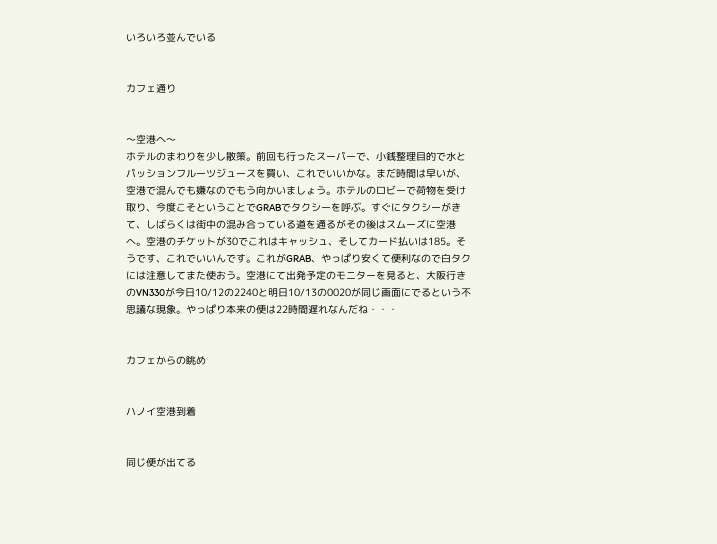いろいろ並んでいる


カフェ通り


〜空港へ〜
ホテルのまわりを少し散策。前回も行ったスーパーで、小銭整理目的で水とパッションフルーツジュースを買い、これでいいかな。まだ時間は早いが、空港で混んでも嫌なのでもう向かいましょう。ホテルのロビーで荷物を受け取り、今度こそということでGRABでタクシーを呼ぶ。すぐにタクシーがきて、しばらくは街中の混み合っている道を通るがその後はスムーズに空港へ。空港のチケットが30でこれはキャッシュ、そしてカード払いは185。そうです、これでいいんです。これがGRAB、やっぱり安くて便利なので白タクには注意してまた使おう。空港にて出発予定のモニターを見ると、大阪行きのVN330が今日10/12の2240と明日10/13の0020が同じ画面にでるという不思議な現象。やっぱり本来の便は22時間遅れなんだね・・・


カフェからの眺め


ハノイ空港到着


同じ便が出てる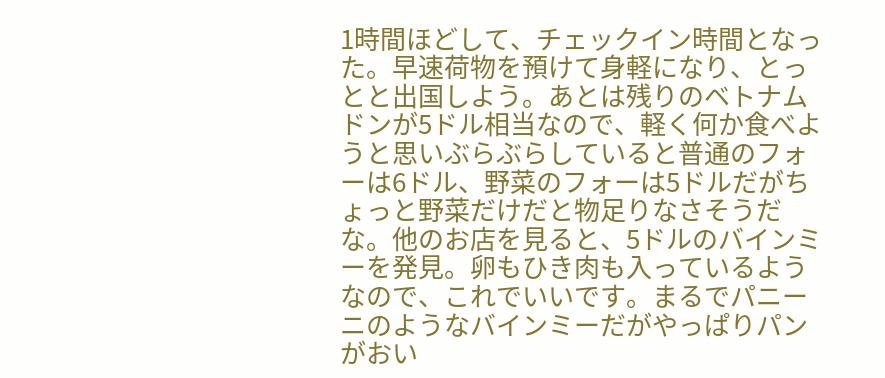1時間ほどして、チェックイン時間となった。早速荷物を預けて身軽になり、とっとと出国しよう。あとは残りのベトナムドンが5ドル相当なので、軽く何か食べようと思いぶらぶらしていると普通のフォーは6ドル、野菜のフォーは5ドルだがちょっと野菜だけだと物足りなさそうだな。他のお店を見ると、5ドルのバインミーを発見。卵もひき肉も入っているようなので、これでいいです。まるでパニーニのようなバインミーだがやっぱりパンがおい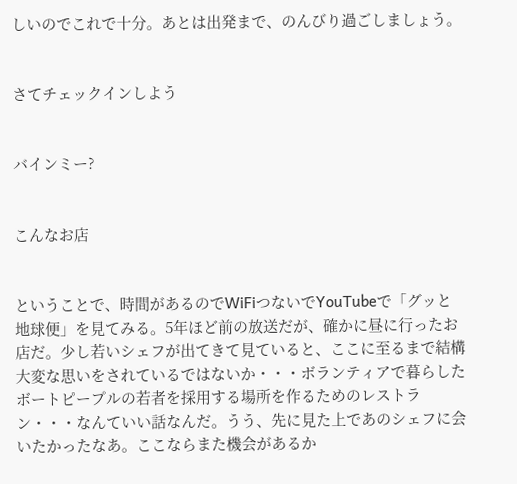しいのでこれで十分。あとは出発まで、のんびり過ごしましょう。


さてチェックインしよう


バインミー?


こんなお店


ということで、時間があるのでWiFiつないでYouTubeで「グッと地球便」を見てみる。5年ほど前の放送だが、確かに昼に行ったお店だ。少し若いシェフが出てきて見ていると、ここに至るまで結構大変な思いをされているではないか・・・ボランティアで暮らしたボートピープルの若者を採用する場所を作るためのレストラン・・・なんていい話なんだ。うう、先に見た上であのシェフに会いたかったなあ。ここならまた機会があるか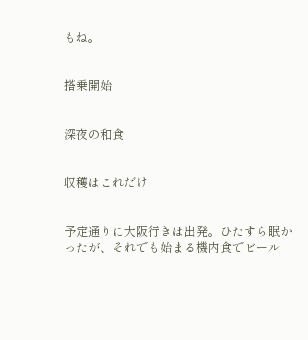もね。


搭乗開始


深夜の和食


収穫はこれだけ


予定通りに大阪行きは出発。ひたすら眠かったが、それでも始まる機内食でビール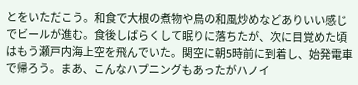とをいただこう。和食で大根の煮物や鳥の和風炒めなどありいい感じでビールが進む。食後しばらくして眠りに落ちたが、次に目覚めた頃はもう瀬戸内海上空を飛んでいた。関空に朝5時前に到着し、始発電車で帰ろう。まあ、こんなハプニングもあったがハノイ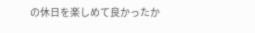の休日を楽しめて良かったか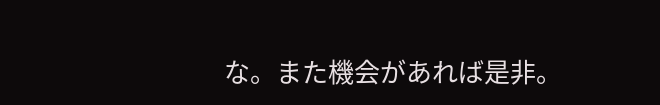な。また機会があれば是非。